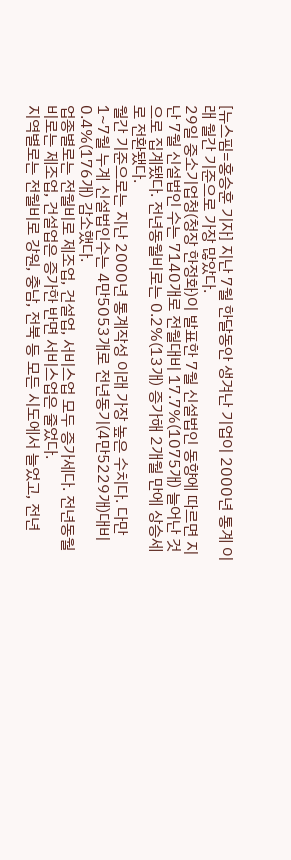[뉴스핌=홍승훈 기자] 지난 7월 한달동안 생겨난 기업이 2000년 통계 이래 월간 기준으로 가장 많았다.
29일 중소기업청(청장 한정화)이 발표한 7월 신설법인 동향에 따르면 지난 7월 신설법인 수는 7140개로 전월대비 17.7%(1075개) 늘어난 것으로 집계됐다. 전년동월비로는 0.2%(13개) 증가해 2개월 만에 상승세로 전환됐다.
월간 기준으로는 지난 2000년 통계작성 이래 가장 높은 수치다. 다만 1~7월 누계 신설법인수는 4만5053개로 전년동기(4만5229개)대비 0.4%(176개) 감소했다.
업종별로는 전월비로 제조업, 건설업, 서비스업 모두 증가세다. 전년동월비로는 제조업, 건설업은 증가한 반면 서비스업은 줄었다.
지역별로는 전월비로 강원, 충남, 전북 등 모든 시도에서 늘었고, 전년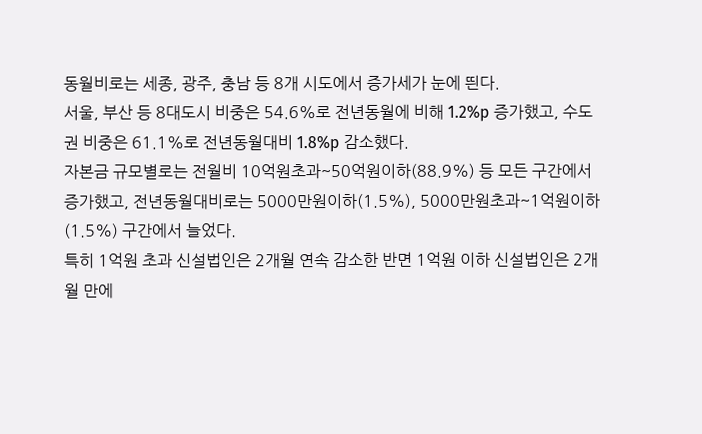동월비로는 세종, 광주, 충남 등 8개 시도에서 증가세가 눈에 띈다.
서울, 부산 등 8대도시 비중은 54.6%로 전년동월에 비해 1.2%p 증가했고, 수도권 비중은 61.1%로 전년동월대비 1.8%p 감소했다.
자본금 규모별로는 전월비 10억원초과~50억원이하(88.9%) 등 모든 구간에서 증가했고, 전년동월대비로는 5000만원이하(1.5%), 5000만원초과~1억원이하(1.5%) 구간에서 늘었다.
특히 1억원 초과 신설법인은 2개월 연속 감소한 반면 1억원 이하 신설법인은 2개월 만에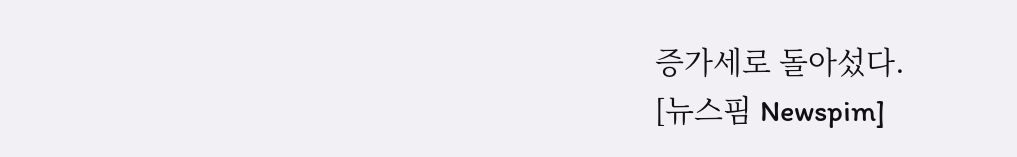증가세로 돌아섰다.
[뉴스핌 Newspim]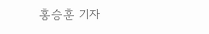홍승훈 기자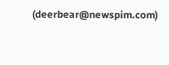(deerbear@newspim.com)